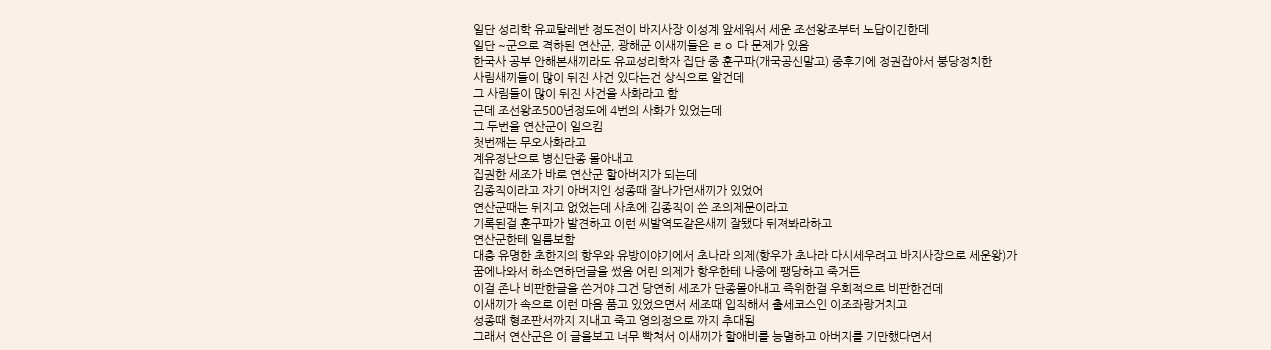일단 성리학 유교탈레반 정도전이 바지사장 이성계 앞세워서 세운 조선왕조부터 노답이긴한데
일단 ~군으로 격하된 연산군, 광해군 이새끼들은 ㄹㅇ 다 문제가 있음
한국사 공부 안해본새끼라도 유교성리학자 집단 중 훈구파(개국공신말고) 중후기에 정권잡아서 붕당정치한
사림새끼들이 많이 뒤진 사건 있다는건 상식으로 알건데
그 사림들이 많이 뒤진 사건을 사화라고 함
근데 조선왕조500년정도에 4번의 사화가 있었는데
그 두번을 연산군이 일으킴
첫번째는 무오사화라고
계유정난으로 병신단종 몰아내고
집권한 세조가 바로 연산군 할아버지가 되는데
김종직이라고 자기 아버지인 성종때 잘나가던새끼가 있었어
연산군때는 뒤지고 없었는데 사초에 김종직이 쓴 조의제문이라고
기록된걸 훈구파가 발견하고 이런 씨발역도같은새끼 잘됐다 뒤져봐라하고
연산군한테 일름보함
대충 유명한 초한지의 항우와 유방이야기에서 초나라 의제(항우가 초나라 다시세우려고 바지사장으로 세운왕)가
꿈에나와서 하소연하던글을 썼음 어린 의제가 항우한테 나중에 팽당하고 죽거든
이걸 존나 비판한글을 쓴거야 그건 당연히 세조가 단종몰아내고 즉위한걸 우회적으로 비판한건데
이새끼가 속으로 이런 마음 품고 있었으면서 세조때 입직해서 출세코스인 이조좌랑거치고
성종때 형조판서까지 지내고 죽고 영의정으로 까지 추대됨
그래서 연산군은 이 글을보고 너무 빡쳐서 이새끼가 할애비를 능멸하고 아버지를 기만했다면서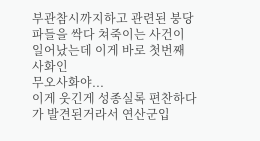부관참시까지하고 관련된 붕당파들을 싹다 쳐죽이는 사건이 일어났는데 이게 바로 첫번째 사화인
무오사화야...
이게 웃긴게 성종실록 편찬하다가 발견된거라서 연산군입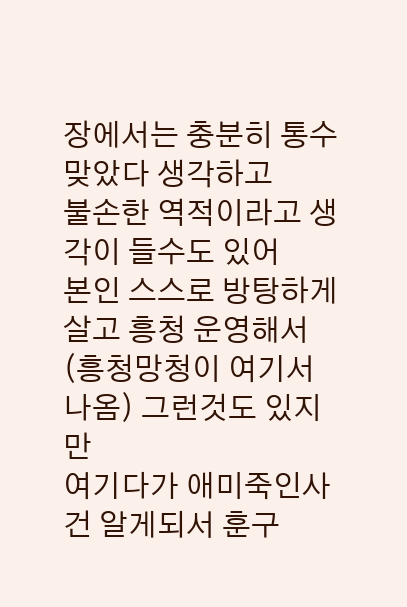장에서는 충분히 통수맞았다 생각하고
불손한 역적이라고 생각이 들수도 있어
본인 스스로 방탕하게 살고 흥청 운영해서(흥청망청이 여기서나옴) 그런것도 있지만
여기다가 애미죽인사건 알게되서 훈구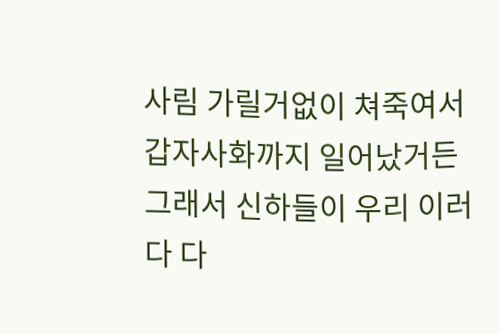사림 가릴거없이 쳐죽여서 갑자사화까지 일어났거든
그래서 신하들이 우리 이러다 다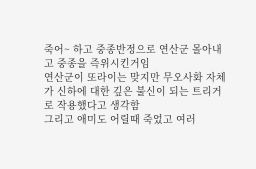죽어~ 하고 중종반정으로 연산군 몰아내고 중종을 즉위시킨거임
연산군이 또라이는 맞지만 무오사화 자체가 신하에 대한 깊은 불신이 되는 트리거로 작용했다고 생각함
그리고 애미도 어릴때 죽었고 여러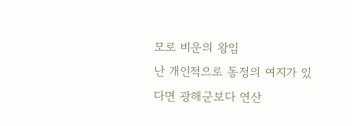모로 비운의 왕임
난 개인적으로 동정의 여지가 있다면 광해군보다 연산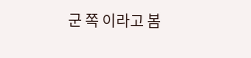군 쪽 이라고 봄